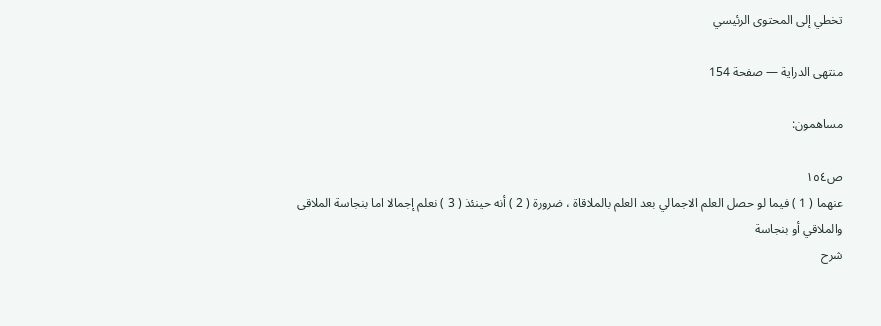تخطي إلى المحتوى الرئيسي

منتهى الدراية — صفحة 154

مساهمون:

ص١٥٤
عنهما ( 1 ) فيما لو حصل العلم الاجمالي بعد العلم بالملاقاة ، ضرورة ( 2 ) أنه حينئذ ( 3 ) نعلم إجمالا اما بنجاسة الملاقى والملاقي أو بنجاسة
شرح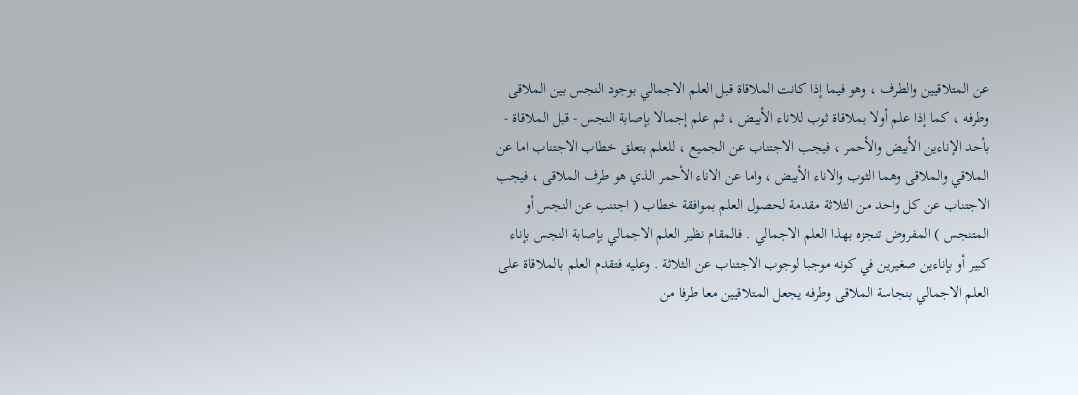عن المتلاقيين والطرف ، وهو فيما إذا كانت الملاقاة قبل العلم الاجمالي بوجود النجس بين الملاقى وطرفه ، كما إذا علم أولا بملاقاة ثوب للاناء الأبيض ، ثم علم إجمالا بإصابة النجس - قبل الملاقاة - بأحد الإناءين الأبيض والأحمر ، فيجب الاجتناب عن الجميع ، للعلم بتعلق خطاب الاجتناب اما عن الملاقي والملاقى وهما الثوب والاناء الأبيض ، واما عن الاناء الأحمر الذي هو طرف الملاقى ، فيجب الاجتناب عن كل واحد من الثلاثة مقدمة لحصول العلم بموافقة خطاب ( اجتنب عن النجس أو المتنجس ) المفروض تنجزه بهذا العلم الاجمالي . فالمقام نظير العلم الاجمالي بإصابة النجس بإناء كبير أو بإناءين صغيرين في كونه موجبا لوجوب الاجتناب عن الثلاثة . وعليه فتقدم العلم بالملاقاة على العلم الاجمالي بنجاسة الملاقى وطرفه يجعل المتلاقيين معا طرفا من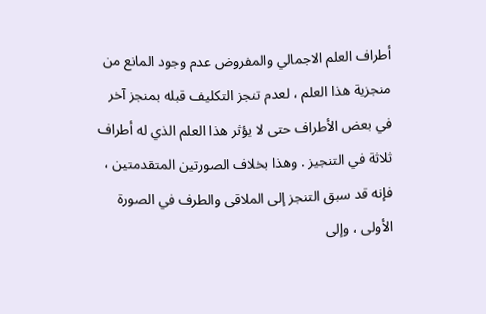أطراف العلم الاجمالي والمفروض عدم وجود المانع من منجزية هذا العلم ، لعدم تنجز التكليف قبله بمنجز آخر في بعض الأطراف حتى لا يؤثر هذا العلم الذي له أطراف ثلاثة في التنجيز . وهذا بخلاف الصورتين المتقدمتين ، فإنه قد سبق التنجز إلى الملاقى والطرف في الصورة الأولى ، وإلى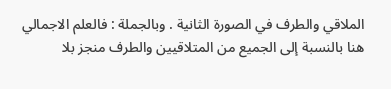الملاقي والطرف في الصورة الثانية . وبالجملة : فالعلم الاجمالي هنا بالنسبة إلى الجميع من المتلاقيين والطرف منجز بلا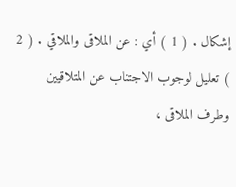إشكال . ( 1 ) أي : عن الملاقى والملاقي . ( 2 ) تعليل لوجوب الاجتناب عن المتلاقيين وطرف الملاقى ،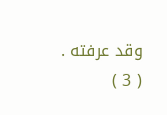وقد عرفته . ( 3 )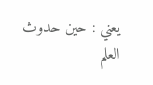يعني : حين حدوث العلم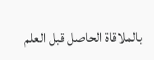بالملاقاة الحاصل قبل العلم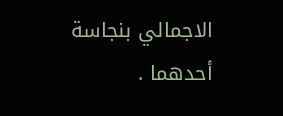الاجمالي بنجاسة أحدهما .